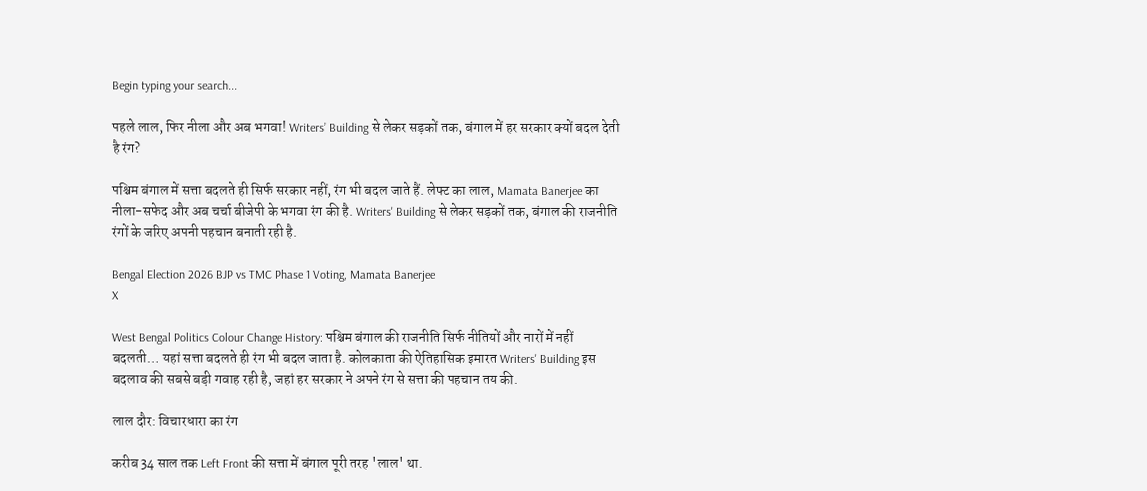Begin typing your search...

पहले लाल, फिर नीला और अब भगवा! Writers’ Building से लेकर सड़कों तक, बंगाल में हर सरकार क्यों बदल देती है रंग?

पश्चिम बंगाल में सत्ता बदलते ही सिर्फ सरकार नहीं, रंग भी बदल जाते हैं. लेफ्ट का लाल, Mamata Banerjee का नीला-सफेद और अब चर्चा बीजेपी के भगवा रंग की है. Writers' Building से लेकर सड़कों तक, बंगाल की राजनीति रंगों के जरिए अपनी पहचान बनाती रही है.

Bengal Election 2026 BJP vs TMC Phase 1 Voting, Mamata Banerjee
X

West Bengal Politics Colour Change History: पश्चिम बंगाल की राजनीति सिर्फ नीतियों और नारों में नहीं बदलती… यहां सत्ता बदलते ही रंग भी बदल जाता है. कोलकाता की ऐतिहासिक इमारत Writers' Building इस बदलाव की सबसे बड़ी गवाह रही है, जहां हर सरकार ने अपने रंग से सत्ता की पहचान तय की.

लाल दौर: विचारधारा का रंग

करीब 34 साल तक Left Front की सत्ता में बंगाल पूरी तरह 'लाल' था.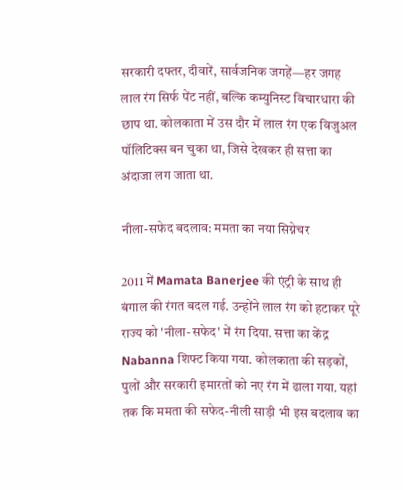सरकारी दफ्तर, दीवारें, सार्वजनिक जगहें—हर जगह लाल रंग सिर्फ पेंट नहीं, बल्कि कम्युनिस्ट विचारधारा की छाप था. कोलकाता में उस दौर में लाल रंग एक विजुअल पॉलिटिक्स बन चुका था, जिसे देखकर ही सत्ता का अंदाजा लग जाता था.

नीला-सफेद बदलाव: ममता का नया सिग्नेचर

2011 में Mamata Banerjee की एंट्री के साथ ही बंगाल की रंगत बदल गई. उन्होंने लाल रंग को हटाकर पूरे राज्य को 'नीला-सफेद' में रंग दिया. सत्ता का केंद्र Nabanna शिफ्ट किया गया. कोलकाता की सड़कों, पुलों और सरकारी इमारतों को नए रंग में ढाला गया. यहां तक कि ममता की सफेद-नीली साड़ी भी इस बदलाव का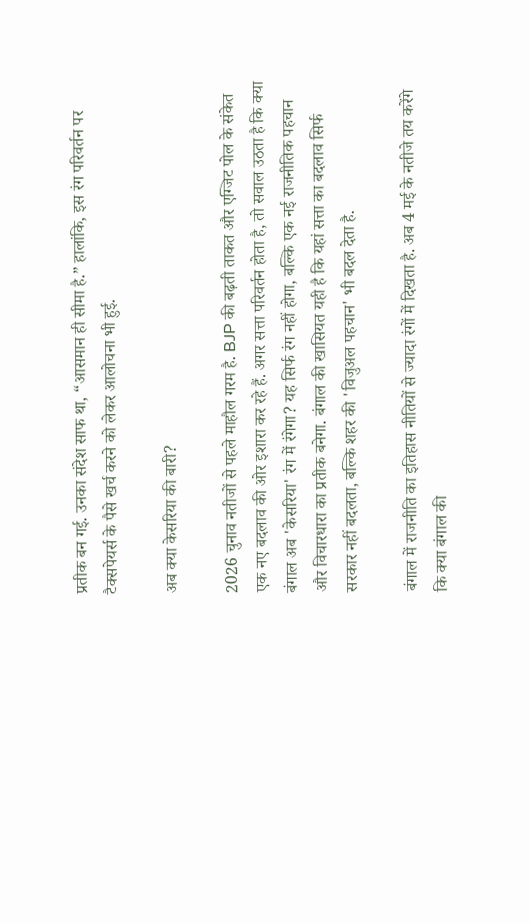प्रतीक बन गई. उनका संदेश साफ था, “आसमान ही सीमा है.” हालांकि, इस रंग परिवर्तन पर टैक्सपेयर्स के पैसे खर्च करने को लेकर आलोचना भी हुई.

अब क्या केसरिया की बारी?

2026 चुनाव नतीजों से पहले माहौल गरम है. BJP की बढ़ती ताकत और एग्जिट पोल के संकेत एक नए बदलाव की ओर इशारा कर रहे हैं. अगर सत्ता परिवर्तन होता है, तो सवाल उठता है कि क्या बंगाल अब 'केसरिया' रंग में रंगेगा? यह सिर्फ रंग नहीं होगा, बल्कि एक नई राजनीतिक पहचान और विचारधारा का प्रतीक बनेगा. बंगाल की खासियत यही है कि यहां सत्ता का बदलाव सिर्फ सरकार नहीं बदलता, बल्कि शहर की 'विजुअल पहचान' भी बदल देता है.

बंगाल में राजनीति का इतिहास नीतियों से ज्यादा रंगों में दिखता है. अब 4 मई के नतीजे तय करेंगे कि क्या बंगाल की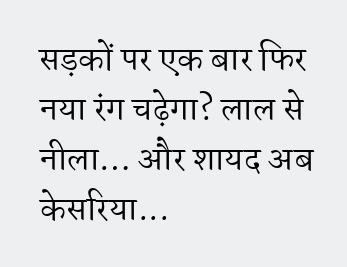सड़कों पर एक बार फिर नया रंग चढ़ेगा? लाल से नीला… और शायद अब केसरिया...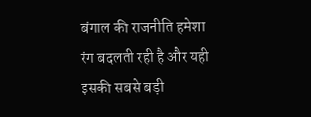बंगाल की राजनीति हमेशा रंग बदलती रही है और यही इसकी सबसे बड़ी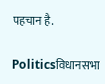पहचान है.

Politicsविधानसभा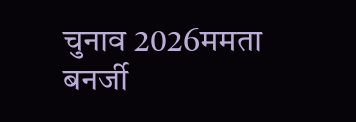चुनाव 2026ममता बनर्जी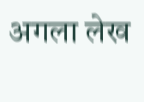अगला लेख